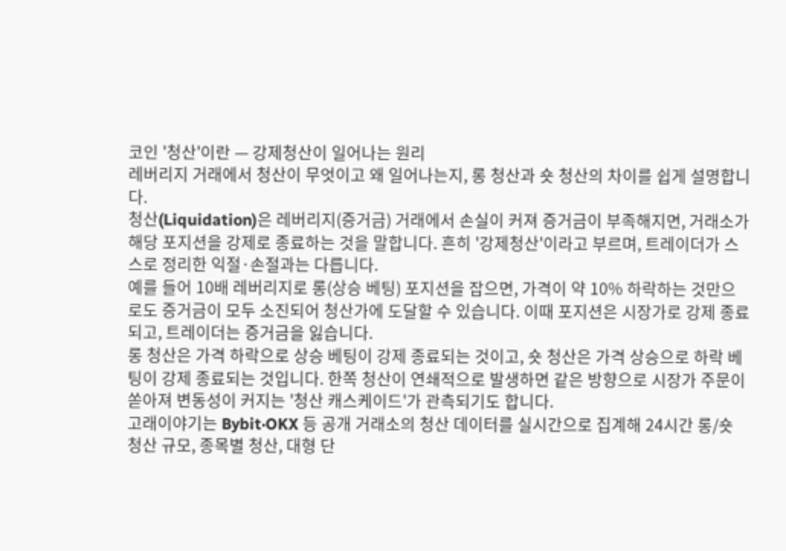코인 '청산'이란 — 강제청산이 일어나는 원리
레버리지 거래에서 청산이 무엇이고 왜 일어나는지, 롱 청산과 숏 청산의 차이를 쉽게 설명합니다.
청산(Liquidation)은 레버리지(증거금) 거래에서 손실이 커져 증거금이 부족해지면, 거래소가 해당 포지션을 강제로 종료하는 것을 말합니다. 흔히 '강제청산'이라고 부르며, 트레이더가 스스로 정리한 익절·손절과는 다릅니다.
예를 들어 10배 레버리지로 롱(상승 베팅) 포지션을 잡으면, 가격이 약 10% 하락하는 것만으로도 증거금이 모두 소진되어 청산가에 도달할 수 있습니다. 이때 포지션은 시장가로 강제 종료되고, 트레이더는 증거금을 잃습니다.
롱 청산은 가격 하락으로 상승 베팅이 강제 종료되는 것이고, 숏 청산은 가격 상승으로 하락 베팅이 강제 종료되는 것입니다. 한쪽 청산이 연쇄적으로 발생하면 같은 방향으로 시장가 주문이 쏟아져 변동성이 커지는 '청산 캐스케이드'가 관측되기도 합니다.
고래이야기는 Bybit·OKX 등 공개 거래소의 청산 데이터를 실시간으로 집계해 24시간 롱/숏 청산 규모, 종목별 청산, 대형 단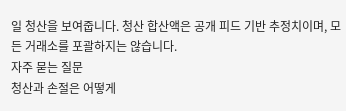일 청산을 보여줍니다. 청산 합산액은 공개 피드 기반 추정치이며, 모든 거래소를 포괄하지는 않습니다.
자주 묻는 질문
청산과 손절은 어떻게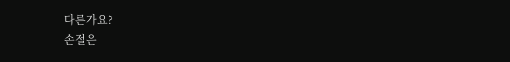다른가요?
손절은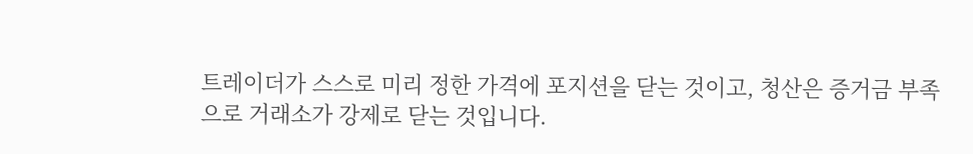트레이더가 스스로 미리 정한 가격에 포지션을 닫는 것이고, 청산은 증거금 부족으로 거래소가 강제로 닫는 것입니다.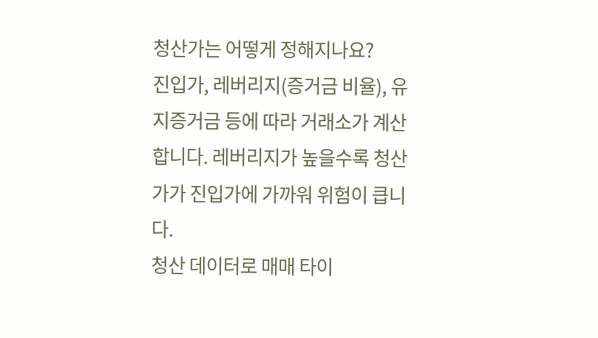청산가는 어떻게 정해지나요?
진입가, 레버리지(증거금 비율), 유지증거금 등에 따라 거래소가 계산합니다. 레버리지가 높을수록 청산가가 진입가에 가까워 위험이 큽니다.
청산 데이터로 매매 타이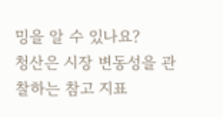밍을 알 수 있나요?
청산은 시장 변동성을 관찰하는 참고 지표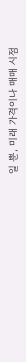일 뿐, 미래 가격이나 매매 시점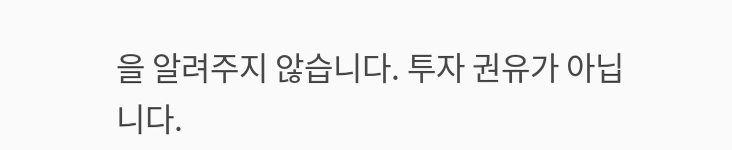을 알려주지 않습니다. 투자 권유가 아닙니다.